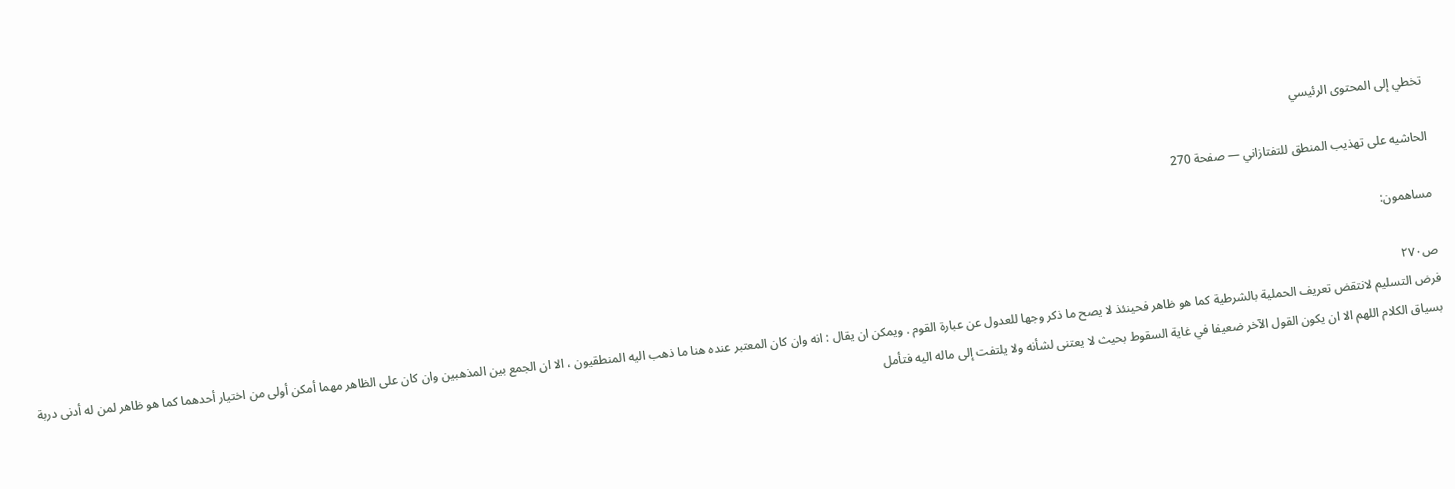تخطي إلى المحتوى الرئيسي

الحاشيه على تهذيب المنطق للتفتازاني — صفحة 270

مساهمون:

ص٢٧٠
فرض التسليم لانتقض تعريف الحملية بالشرطية كما هو ظاهر فحينئذ لا يصح ما ذكر وجها للعدول عن عبارة القوم . ويمكن ان يقال : انه وان كان المعتبر عنده هنا ما ذهب اليه المنطقيون ، الا ان الجمع بين المذهبين وان كان على الظاهر مهما أمكن أولى من اختيار أحدهما كما هو ظاهر لمن له أدنى دربة بسياق الكلام اللهم الا ان يكون القول الآخر ضعيفا في غاية السقوط بحيث لا يعتنى لشأنه ولا يلتفت إلى ماله اليه فتأمل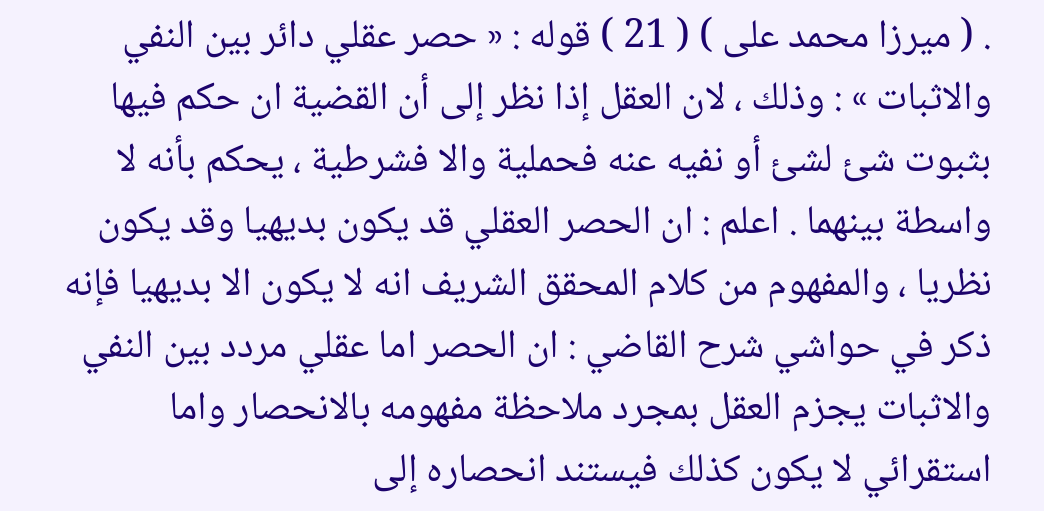. ( ميرزا محمد على ) ( 21 ) قوله : « حصر عقلي دائر بين النفي والاثبات » : وذلك ، لان العقل إذا نظر إلى أن القضية ان حكم فيها بثبوت شئ لشئ أو نفيه عنه فحملية والا فشرطية ، يحكم بأنه لا واسطة بينهما . اعلم : ان الحصر العقلي قد يكون بديهيا وقد يكون نظريا ، والمفهوم من كلام المحقق الشريف انه لا يكون الا بديهيا فإنه ذكر في حواشي شرح القاضي : ان الحصر اما عقلي مردد بين النفي والاثبات يجزم العقل بمجرد ملاحظة مفهومه بالانحصار واما استقرائي لا يكون كذلك فيستند انحصاره إلى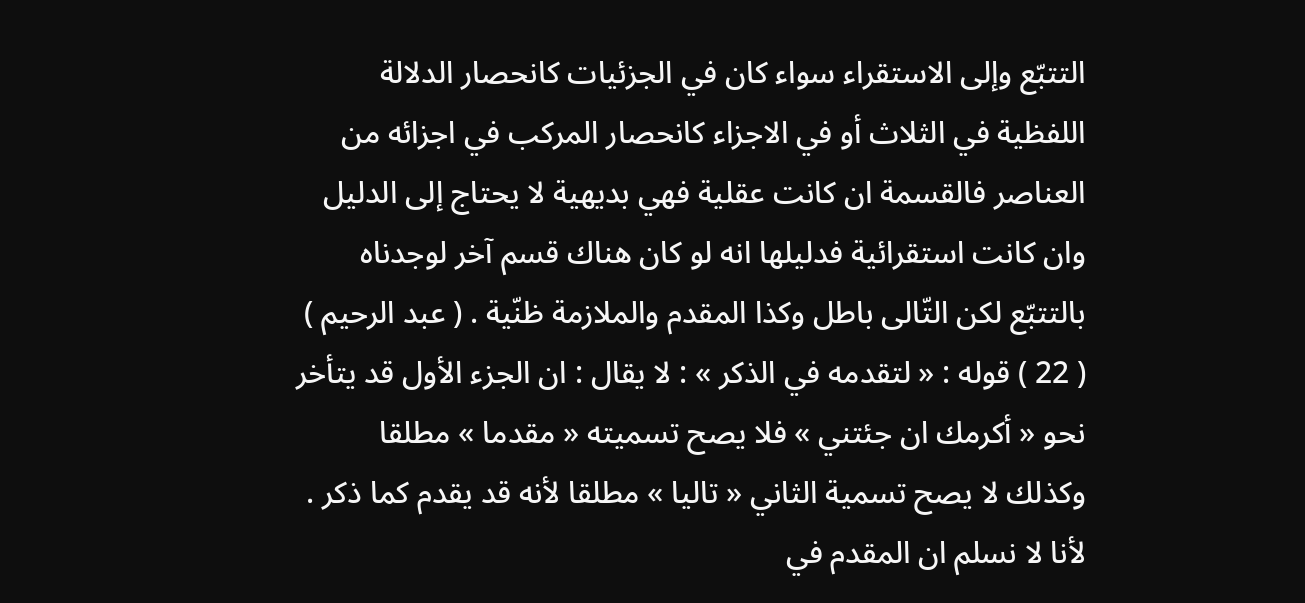التتبّع وإلى الاستقراء سواء كان في الجزئيات كانحصار الدلالة اللفظية في الثلاث أو في الاجزاء كانحصار المركب في اجزائه من العناصر فالقسمة ان كانت عقلية فهي بديهية لا يحتاج إلى الدليل وان كانت استقرائية فدليلها انه لو كان هناك قسم آخر لوجدناه بالتتبّع لكن التّالى باطل وكذا المقدم والملازمة ظنّية . ( عبد الرحيم ) ( 22 ) قوله : « لتقدمه في الذكر » : لا يقال : ان الجزء الأول قد يتأخر نحو « أكرمك ان جئتني » فلا يصح تسميته « مقدما » مطلقا وكذلك لا يصح تسمية الثاني « تاليا » مطلقا لأنه قد يقدم كما ذكر . لأنا لا نسلم ان المقدم في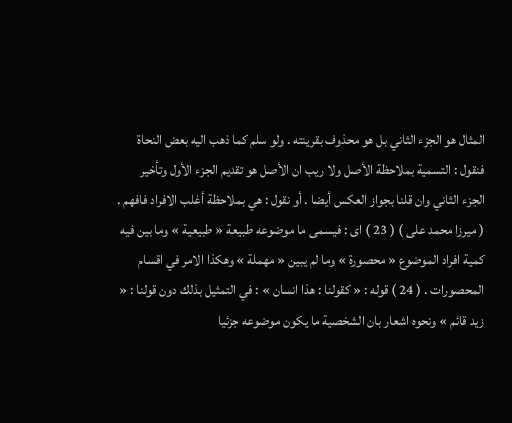المثال هو الجزء الثاني بل هو محذوف بقرينته . ولو سلم كما ذهب اليه بعض النحاة فنقول : التسمية بملاحظة الأصل ولا ريب ان الأصل هو تقديم الجزء الأول وتأخير الجزء الثاني وان قلنا بجواز العكس أيضا . أو نقول : هي بملاحظة أغلب الافراد فافهم . ( ميرزا محمد على ) ( 23 ) اى : فيسمى ما موضوعه طبيعة « طبيعية » وما بين فيه كمية افراد الموضوع « محصورة » وما لم يبين « مهملة » وهكذا الامر في اقسام المحصورات . ( 24 ) قوله : « كقولنا : هذا انسان » : في التمثيل بذلك دون قولنا : « زيد قائم » ونحوه اشعار بان الشخصية ما يكون موضوعه جزئيا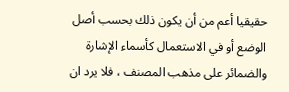حقيقيا أعم من أن يكون ذلك بحسب أصل الوضع أو في الاستعمال كأسماء الإشارة والضمائر على مذهب المصنف ، فلا يرد ان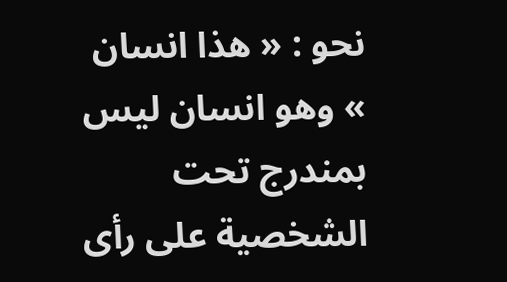نحو : « هذا انسان » وهو انسان ليس بمندرج تحت الشخصية على رأى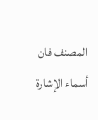المصنف فان أسماء الإشارة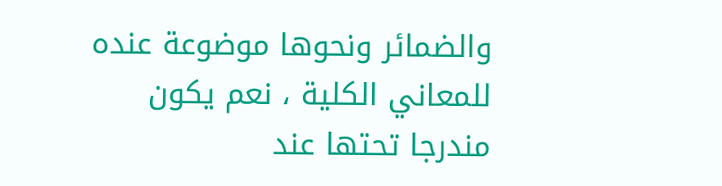والضمائر ونحوها موضوعة عنده للمعاني الكلية ، نعم يكون مندرجا تحتها عند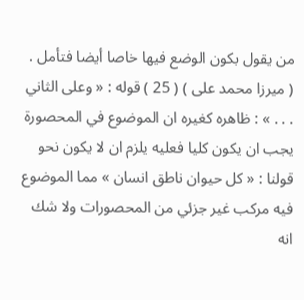من يقول بكون الوضع فيها خاصا أيضا فتأمل . ( ميرزا محمد على ) ( 25 ) قوله : « وعلى الثاني . . . » : ظاهره كغيره ان الموضوع في المحصورة يجب ان يكون كليا فعليه يلزم ان لا يكون نحو قولنا : « كل حيوان ناطق انسان » مما الموضوع فيه مركب غير جزئي من المحصورات ولا شك انه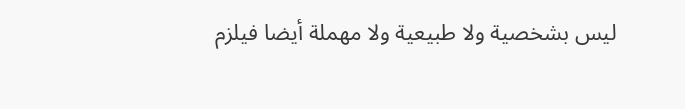ليس بشخصية ولا طبيعية ولا مهملة أيضا فيلزم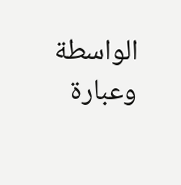الواسطة وعبارة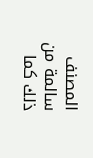المصنف سالمة من ذلك كما